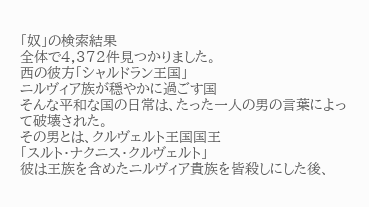「奴」の検索結果
全体で4,372件見つかりました。
西の彼方「シャルドラン王国」
ニルヴィア族が穏やかに過ごす国
そんな平和な国の日常は、たった一人の男の言葉によって破壊された。
その男とは、クルヴェルト王国国王
「スルト・ナクニス・クルヴェルト」
彼は王族を含めたニルヴィア貴族を皆殺しにした後、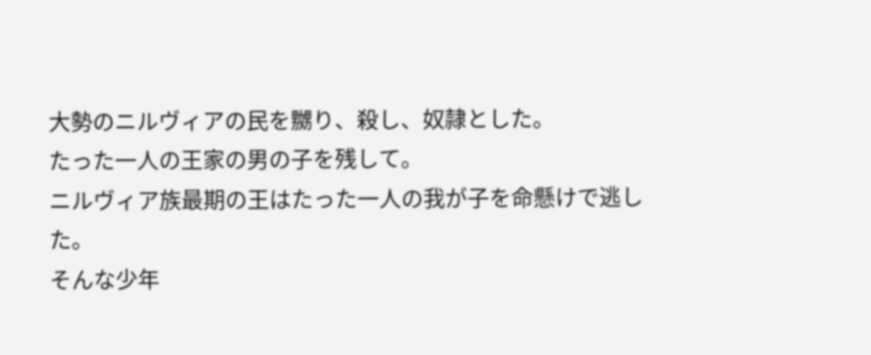大勢のニルヴィアの民を嬲り、殺し、奴隷とした。
たった一人の王家の男の子を残して。
ニルヴィア族最期の王はたった一人の我が子を命懸けで逃した。
そんな少年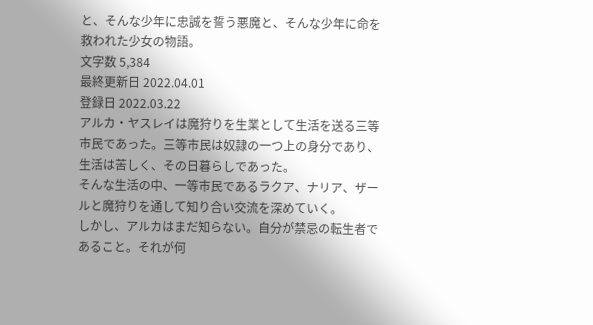と、そんな少年に忠誠を誓う悪魔と、そんな少年に命を救われた少女の物語。
文字数 5,384
最終更新日 2022.04.01
登録日 2022.03.22
アルカ・ヤスレイは魔狩りを生業として生活を送る三等市民であった。三等市民は奴隷の一つ上の身分であり、生活は苦しく、その日暮らしであった。
そんな生活の中、一等市民であるラクア、ナリア、ザールと魔狩りを通して知り合い交流を深めていく。
しかし、アルカはまだ知らない。自分が禁忌の転生者であること。それが何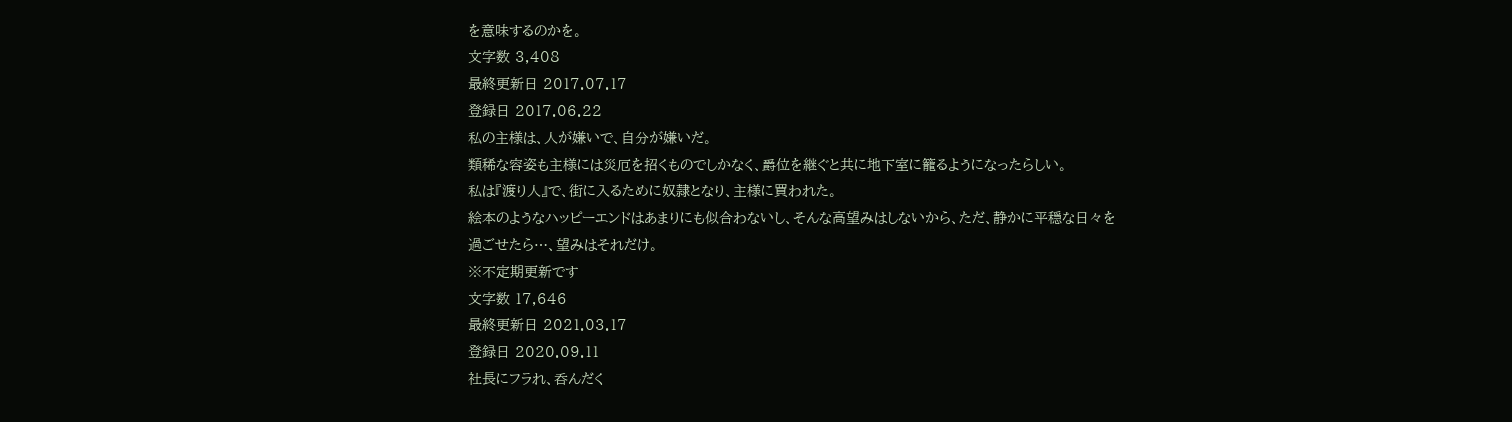を意味するのかを。
文字数 3,408
最終更新日 2017.07.17
登録日 2017.06.22
私の主様は、人が嫌いで、自分が嫌いだ。
類稀な容姿も主様には災厄を招くものでしかなく、爵位を継ぐと共に地下室に籠るようになったらしい。
私は『渡り人』で、街に入るために奴隷となり、主様に買われた。
絵本のようなハッピーエンドはあまりにも似合わないし、そんな高望みはしないから、ただ、静かに平穏な日々を過ごせたら…、望みはそれだけ。
※不定期更新です
文字数 17,646
最終更新日 2021.03.17
登録日 2020.09.11
社長にフラれ、呑んだく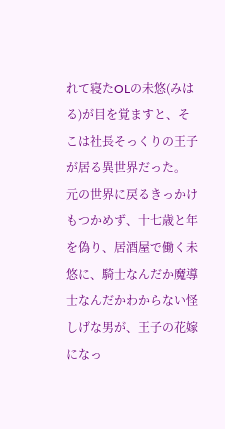れて寝たOLの未悠(みはる)が目を覚ますと、そこは社長そっくりの王子が居る異世界だった。
元の世界に戻るきっかけもつかめず、十七歳と年を偽り、居酒屋で働く未悠に、騎士なんだか魔導士なんだかわからない怪しげな男が、王子の花嫁になっ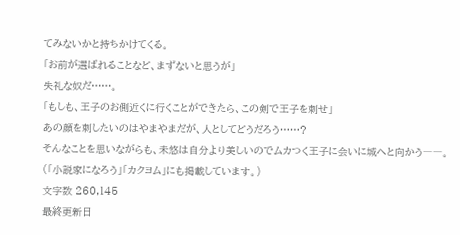てみないかと持ちかけてくる。
「お前が選ばれることなど、まずないと思うが」
失礼な奴だ……。
「もしも、王子のお側近くに行くことができたら、この剣で王子を刺せ」
あの顔を刺したいのはやまやまだが、人としてどうだろう……?
そんなことを思いながらも、未悠は自分より美しいのでムカつく王子に会いに城へと向かう――。
(「小説家になろう」「カクヨム」にも掲載しています。)
文字数 260,145
最終更新日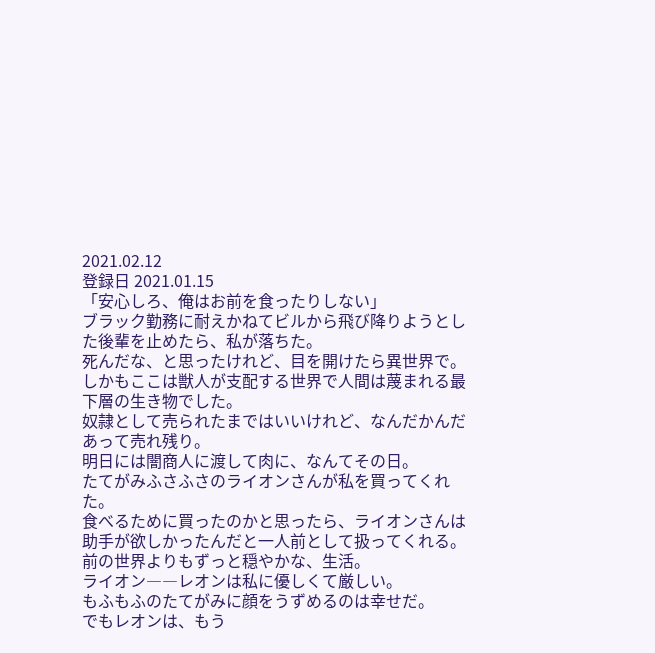2021.02.12
登録日 2021.01.15
「安心しろ、俺はお前を食ったりしない」
ブラック勤務に耐えかねてビルから飛び降りようとした後輩を止めたら、私が落ちた。
死んだな、と思ったけれど、目を開けたら異世界で。
しかもここは獣人が支配する世界で人間は蔑まれる最下層の生き物でした。
奴隷として売られたまではいいけれど、なんだかんだあって売れ残り。
明日には闇商人に渡して肉に、なんてその日。
たてがみふさふさのライオンさんが私を買ってくれた。
食べるために買ったのかと思ったら、ライオンさんは助手が欲しかったんだと一人前として扱ってくれる。
前の世界よりもずっと穏やかな、生活。
ライオン――レオンは私に優しくて厳しい。
もふもふのたてがみに顔をうずめるのは幸せだ。
でもレオンは、もう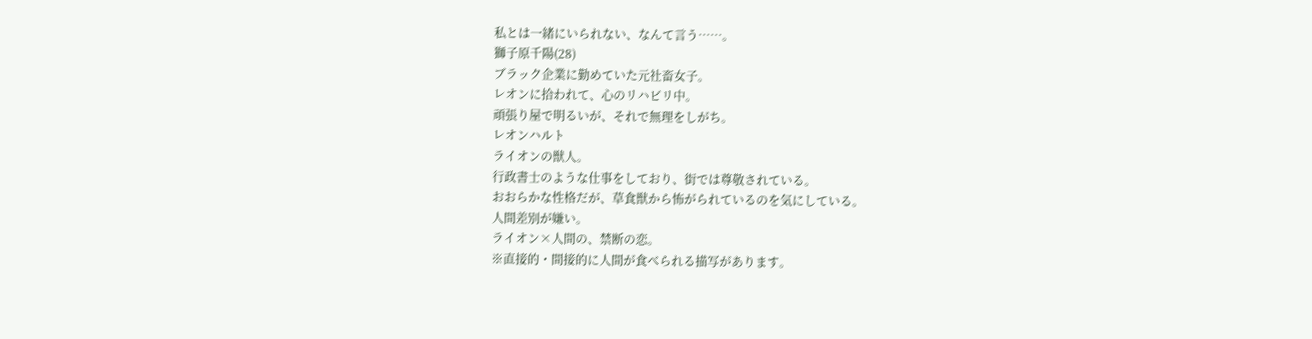私とは一緒にいられない、なんて言う……。
獅子原千陽(28)
ブラック企業に勤めていた元社畜女子。
レオンに拾われて、心のリハビリ中。
頑張り屋で明るいが、それで無理をしがち。
レオンハルト
ライオンの獣人。
行政書士のような仕事をしており、街では尊敬されている。
おおらかな性格だが、草食獣から怖がられているのを気にしている。
人間差別が嫌い。
ライオン×人間の、禁断の恋。
※直接的・間接的に人間が食べられる描写があります。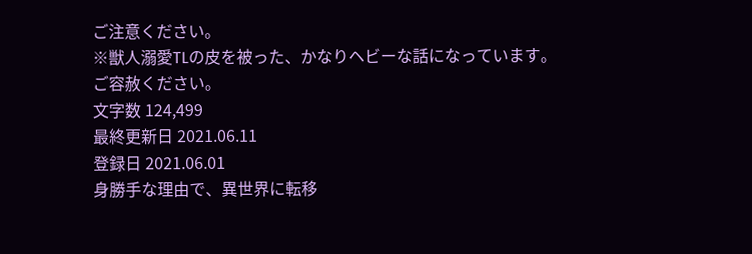ご注意ください。
※獣人溺愛TLの皮を被った、かなりヘビーな話になっています。
ご容赦ください。
文字数 124,499
最終更新日 2021.06.11
登録日 2021.06.01
身勝手な理由で、異世界に転移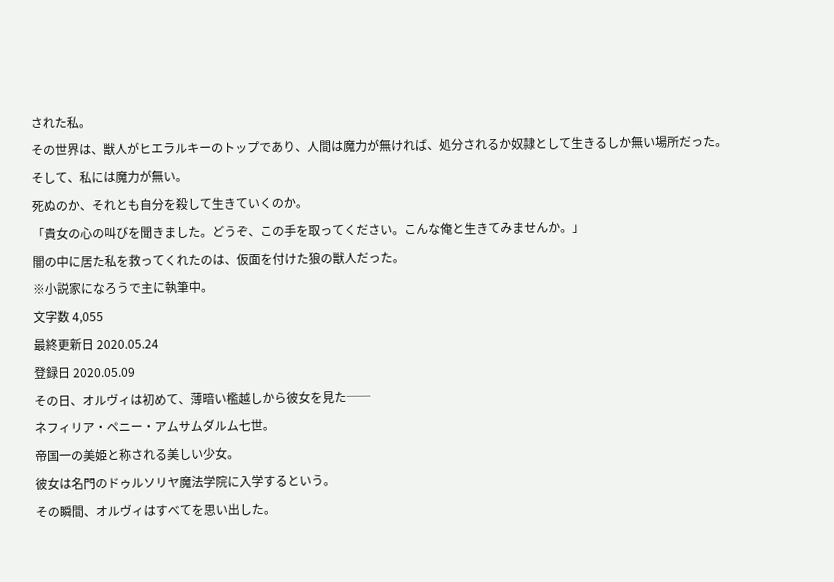された私。
その世界は、獣人がヒエラルキーのトップであり、人間は魔力が無ければ、処分されるか奴隷として生きるしか無い場所だった。
そして、私には魔力が無い。
死ぬのか、それとも自分を殺して生きていくのか。
「貴女の心の叫びを聞きました。どうぞ、この手を取ってください。こんな俺と生きてみませんか。」
闇の中に居た私を救ってくれたのは、仮面を付けた狼の獣人だった。
※小説家になろうで主に執筆中。
文字数 4,055
最終更新日 2020.05.24
登録日 2020.05.09
その日、オルヴィは初めて、薄暗い檻越しから彼女を見た──
ネフィリア・ペニー・アムサムダルム七世。
帝国一の美姫と称される美しい少女。
彼女は名門のドゥルソリヤ魔法学院に入学するという。
その瞬間、オルヴィはすべてを思い出した。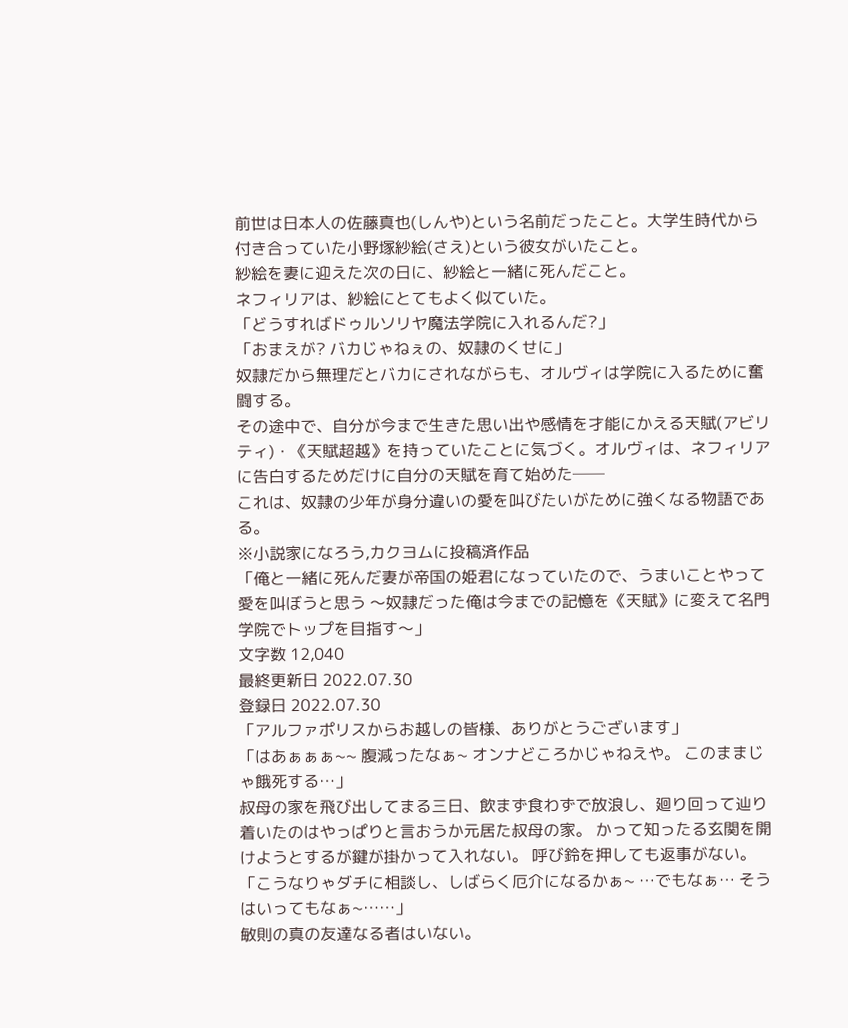前世は日本人の佐藤真也(しんや)という名前だったこと。大学生時代から付き合っていた小野塚紗絵(さえ)という彼女がいたこと。
紗絵を妻に迎えた次の日に、紗絵と一緒に死んだこと。
ネフィリアは、紗絵にとてもよく似ていた。
「どうすればドゥルソリヤ魔法学院に入れるんだ?」
「おまえが? バカじゃねぇの、奴隷のくせに」
奴隷だから無理だとバカにされながらも、オルヴィは学院に入るために奮闘する。
その途中で、自分が今まで生きた思い出や感情を才能にかえる天賦(アビリティ)・《天賦超越》を持っていたことに気づく。オルヴィは、ネフィリアに告白するためだけに自分の天賦を育て始めた──
これは、奴隷の少年が身分違いの愛を叫びたいがために強くなる物語である。
※小説家になろう,カクヨムに投稿済作品
「俺と一緒に死んだ妻が帝国の姫君になっていたので、うまいことやって愛を叫ぼうと思う 〜奴隷だった俺は今までの記憶を《天賦》に変えて名門学院でトップを目指す〜」
文字数 12,040
最終更新日 2022.07.30
登録日 2022.07.30
「アルファポリスからお越しの皆様、ありがとうございます」
「はあぁぁぁ~~ 腹減ったなぁ~ オンナどころかじゃねえや。 このままじゃ餓死する…」
叔母の家を飛び出してまる三日、飲まず食わずで放浪し、廻り回って辿り着いたのはやっぱりと言おうか元居た叔母の家。 かって知ったる玄関を開けようとするが鍵が掛かって入れない。 呼び鈴を押しても返事がない。
「こうなりゃダチに相談し、しばらく厄介になるかぁ~ …でもなぁ… そうはいってもなぁ~……」
敏則の真の友達なる者はいない。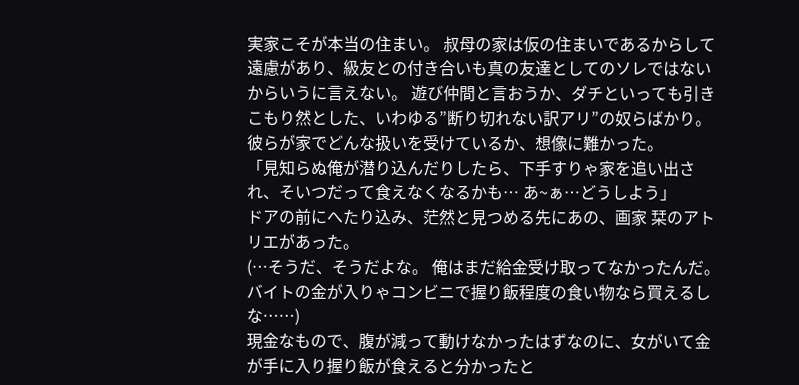実家こそが本当の住まい。 叔母の家は仮の住まいであるからして遠慮があり、級友との付き合いも真の友達としてのソレではないからいうに言えない。 遊び仲間と言おうか、ダチといっても引きこもり然とした、いわゆる”断り切れない訳アリ”の奴らばかり。 彼らが家でどんな扱いを受けているか、想像に難かった。
「見知らぬ俺が潜り込んだりしたら、下手すりゃ家を追い出され、そいつだって食えなくなるかも… あ~ぁ…どうしよう」
ドアの前にへたり込み、茫然と見つめる先にあの、画家 栞のアトリエがあった。
(…そうだ、そうだよな。 俺はまだ給金受け取ってなかったんだ。 バイトの金が入りゃコンビニで握り飯程度の食い物なら買えるしな……)
現金なもので、腹が減って動けなかったはずなのに、女がいて金が手に入り握り飯が食えると分かったと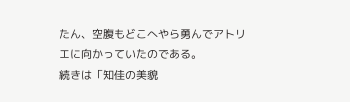たん、空腹もどこへやら勇んでアトリエに向かっていたのである。
続きは「知佳の美貌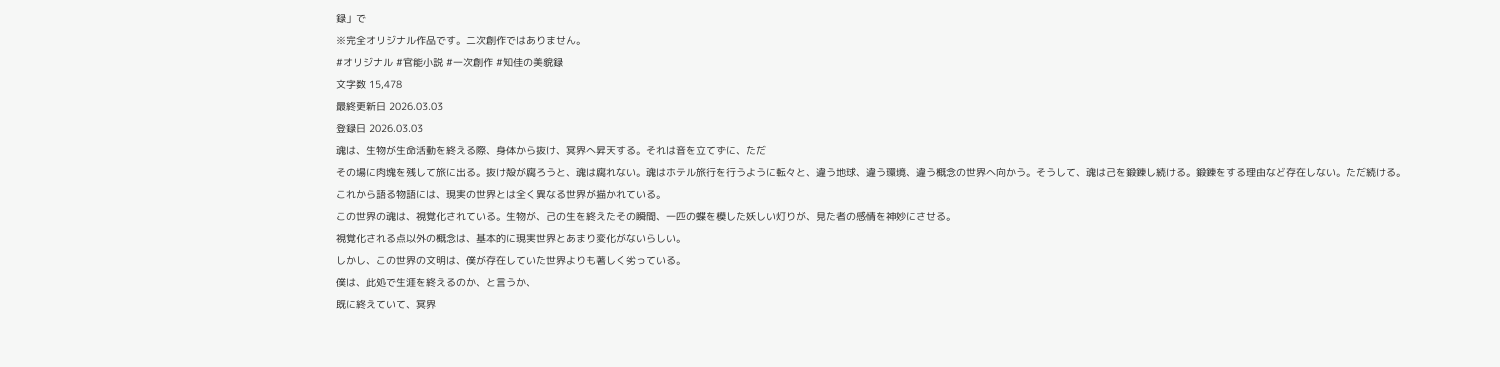録」で
※完全オリジナル作品です。二次創作ではありません。
#オリジナル #官能小説 #一次創作 #知佳の美貌録
文字数 15,478
最終更新日 2026.03.03
登録日 2026.03.03
魂は、生物が生命活動を終える際、身体から抜け、冥界へ昇天する。それは音を立てずに、ただ
その場に肉塊を残して旅に出る。抜け殻が腐ろうと、魂は腐れない。魂はホテル旅行を行うように転々と、違う地球、違う環境、違う概念の世界へ向かう。そうして、魂は己を鍛錬し続ける。鍛錬をする理由など存在しない。ただ続ける。
これから語る物語には、現実の世界とは全く異なる世界が描かれている。
この世界の魂は、視覚化されている。生物が、己の生を終えたその瞬間、一匹の蝶を模した妖しい灯りが、見た者の感情を神妙にさせる。
視覚化される点以外の概念は、基本的に現実世界とあまり変化がないらしい。
しかし、この世界の文明は、僕が存在していた世界よりも著しく劣っている。
僕は、此処で生涯を終えるのか、と言うか、
既に終えていて、冥界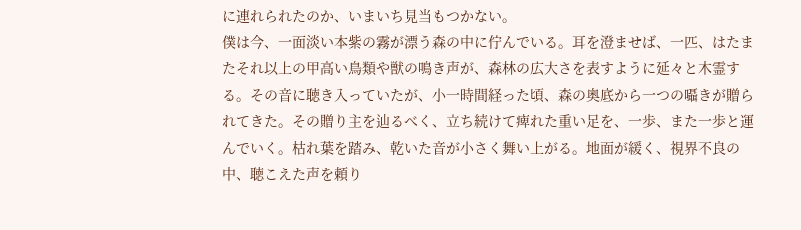に連れられたのか、いまいち見当もつかない。
僕は今、一面淡い本紫の霧が漂う森の中に佇んでいる。耳を澄ませば、一匹、はたまたそれ以上の甲高い鳥類や獣の鳴き声が、森林の広大さを表すように延々と木霊する。その音に聴き入っていたが、小一時間経った頃、森の奥底から一つの囁きが贈られてきた。その贈り主を辿るべく、立ち続けて痺れた重い足を、一歩、また一歩と運んでいく。枯れ葉を踏み、乾いた音が小さく舞い上がる。地面が緩く、視界不良の中、聴こえた声を頼り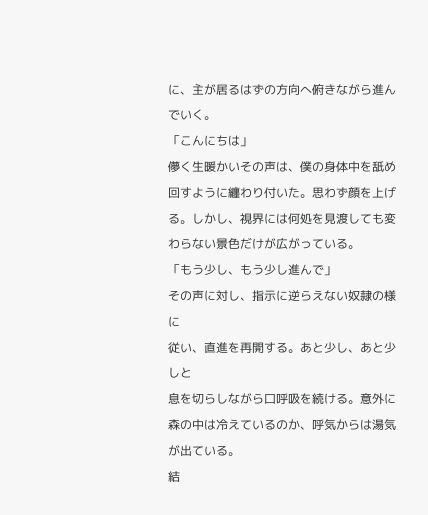に、主が居るはずの方向へ俯きながら進んでいく。
「こんにちは」
儚く生暖かいその声は、僕の身体中を舐め回すように纏わり付いた。思わず顔を上げる。しかし、視界には何処を見渡しても変わらない景色だけが広がっている。
「もう少し、もう少し進んで」
その声に対し、指示に逆らえない奴隷の様に
従い、直進を再開する。あと少し、あと少しと
息を切らしながら口呼吸を続ける。意外に森の中は冷えているのか、呼気からは湯気が出ている。
結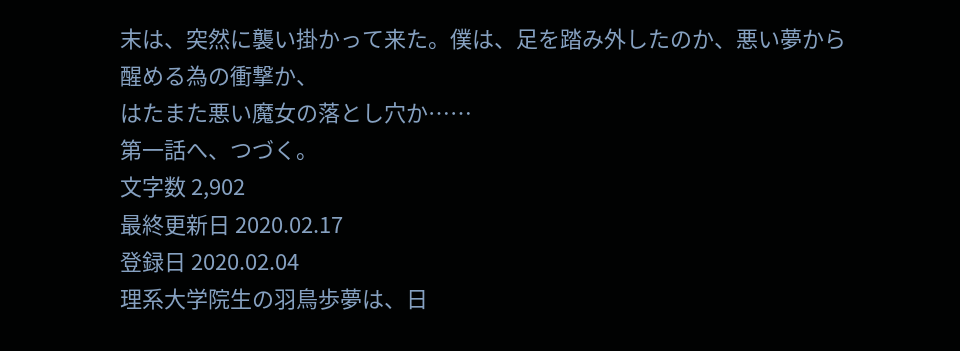末は、突然に襲い掛かって来た。僕は、足を踏み外したのか、悪い夢から醒める為の衝撃か、
はたまた悪い魔女の落とし穴か……
第一話へ、つづく。
文字数 2,902
最終更新日 2020.02.17
登録日 2020.02.04
理系大学院生の羽鳥歩夢は、日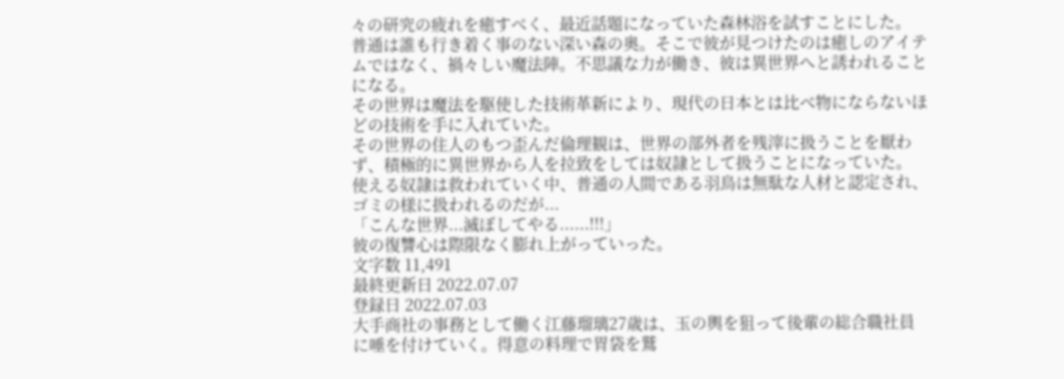々の研究の疲れを癒すべく、最近話題になっていた森林浴を試すことにした。
普通は誰も行き着く事のない深い森の奥。そこで彼が見つけたのは癒しのアイテムではなく、禍々しい魔法陣。不思議な力が働き、彼は異世界へと誘われることになる。
その世界は魔法を駆使した技術革新により、現代の日本とは比べ物にならないほどの技術を手に入れていた。
その世界の住人のもつ歪んだ倫理観は、世界の部外者を残滓に扱うことを厭わず、積極的に異世界から人を拉致をしては奴隷として扱うことになっていた。
使える奴隷は救われていく中、普通の人間である羽鳥は無駄な人材と認定され、ゴミの様に扱われるのだが...
「こんな世界...滅ぼしてやる......!!!」
彼の復讐心は際限なく膨れ上がっていった。
文字数 11,491
最終更新日 2022.07.07
登録日 2022.07.03
大手商社の事務として働く江藤瑠璃27歳は、玉の輿を狙って後輩の総合職社員に唾を付けていく。得意の料理で胃袋を鷲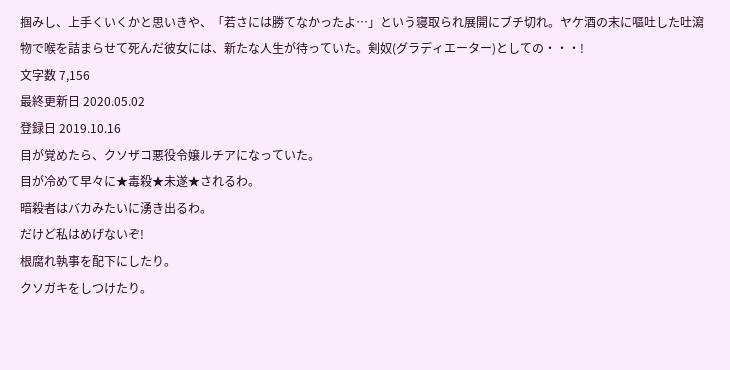掴みし、上手くいくかと思いきや、「若さには勝てなかったよ…」という寝取られ展開にブチ切れ。ヤケ酒の末に嘔吐した吐瀉物で喉を詰まらせて死んだ彼女には、新たな人生が待っていた。剣奴(グラディエーター)としての・・・!
文字数 7,156
最終更新日 2020.05.02
登録日 2019.10.16
目が覚めたら、クソザコ悪役令嬢ルチアになっていた。
目が冷めて早々に★毒殺★未遂★されるわ。
暗殺者はバカみたいに湧き出るわ。
だけど私はめげないぞ!
根腐れ執事を配下にしたり。
クソガキをしつけたり。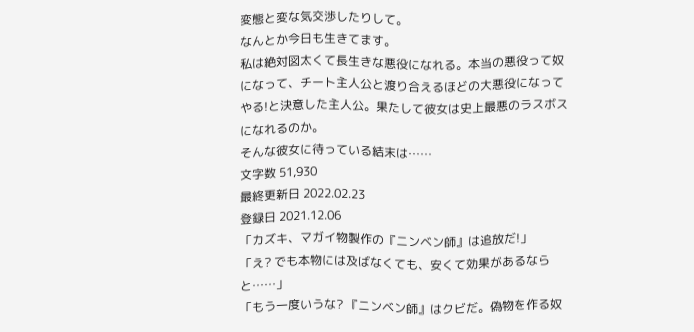変態と変な気交渉したりして。
なんとか今日も生きてます。
私は絶対図太くて長生きな悪役になれる。本当の悪役って奴になって、チート主人公と渡り合えるほどの大悪役になってやる!と決意した主人公。果たして彼女は史上最悪のラスボスになれるのか。
そんな彼女に待っている結末は……
文字数 51,930
最終更新日 2022.02.23
登録日 2021.12.06
「カズキ、マガイ物製作の『ニンベン師』は追放だ!」
「え? でも本物には及ばなくても、安くて効果があるならと……」
「もう一度いうな? 『ニンベン師』はクビだ。偽物を作る奴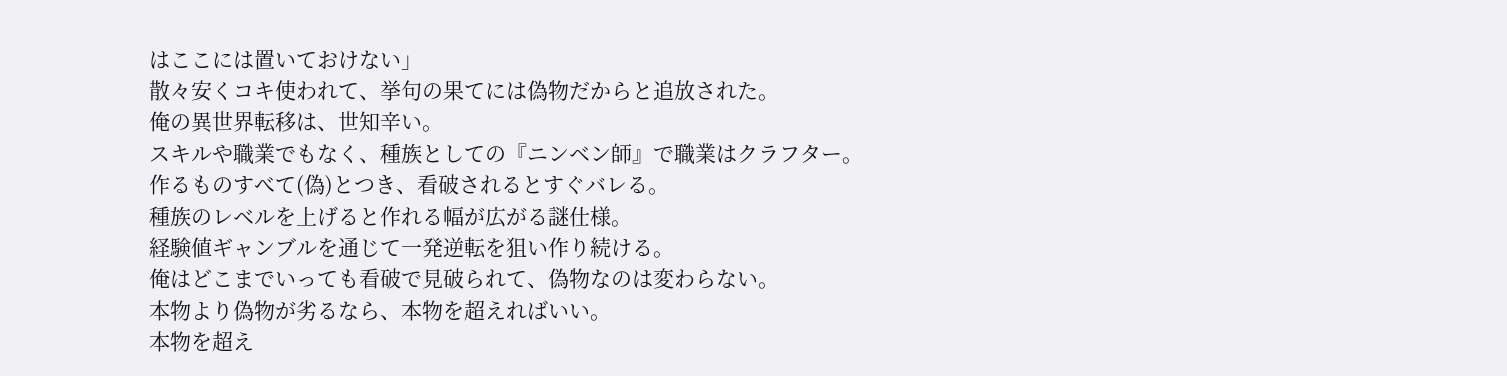はここには置いておけない」
散々安くコキ使われて、挙句の果てには偽物だからと追放された。
俺の異世界転移は、世知辛い。
スキルや職業でもなく、種族としての『ニンベン師』で職業はクラフター。
作るものすべて(偽)とつき、看破されるとすぐバレる。
種族のレベルを上げると作れる幅が広がる謎仕様。
経験値ギャンブルを通じて一発逆転を狙い作り続ける。
俺はどこまでいっても看破で見破られて、偽物なのは変わらない。
本物より偽物が劣るなら、本物を超えればいい。
本物を超え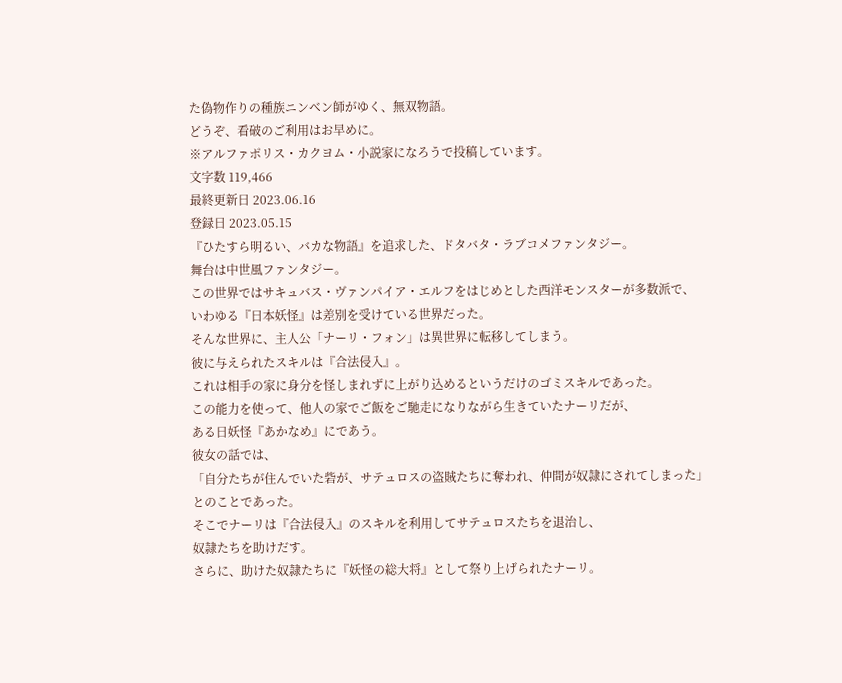た偽物作りの種族ニンベン師がゆく、無双物語。
どうぞ、看破のご利用はお早めに。
※アルファポリス・カクヨム・小説家になろうで投稿しています。
文字数 119,466
最終更新日 2023.06.16
登録日 2023.05.15
『ひたすら明るい、バカな物語』を追求した、ドタバタ・ラブコメファンタジー。
舞台は中世風ファンタジー。
この世界ではサキュバス・ヴァンパイア・エルフをはじめとした西洋モンスターが多数派で、
いわゆる『日本妖怪』は差別を受けている世界だった。
そんな世界に、主人公「ナーリ・フォン」は異世界に転移してしまう。
彼に与えられたスキルは『合法侵入』。
これは相手の家に身分を怪しまれずに上がり込めるというだけのゴミスキルであった。
この能力を使って、他人の家でご飯をご馳走になりながら生きていたナーリだが、
ある日妖怪『あかなめ』にであう。
彼女の話では、
「自分たちが住んでいた砦が、サテュロスの盗賊たちに奪われ、仲間が奴隷にされてしまった」
とのことであった。
そこでナーリは『合法侵入』のスキルを利用してサテュロスたちを退治し、
奴隷たちを助けだす。
さらに、助けた奴隷たちに『妖怪の総大将』として祭り上げられたナーリ。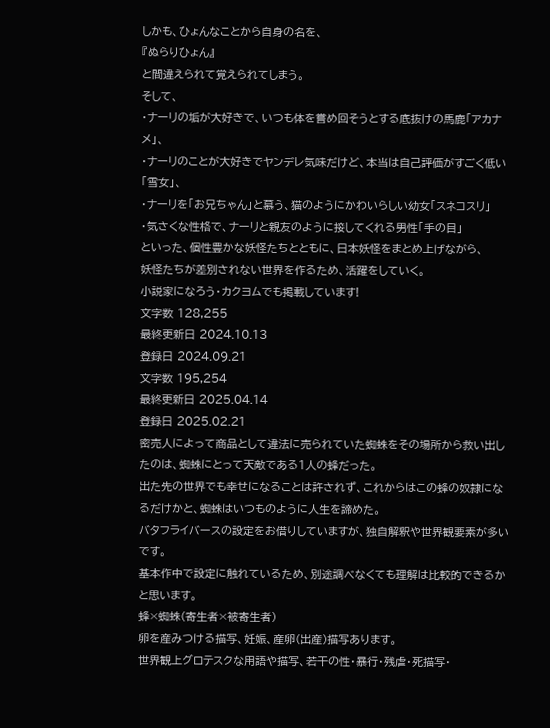しかも、ひょんなことから自身の名を、
『ぬらりひょん』
と間違えられて覚えられてしまう。
そして、
・ナーリの垢が大好きで、いつも体を嘗め回そうとする底抜けの馬鹿「アカナメ」、
・ナーリのことが大好きでヤンデレ気味だけど、本当は自己評価がすごく低い「雪女」、
・ナーリを「お兄ちゃん」と慕う、猫のようにかわいらしい幼女「スネコスリ」
・気さくな性格で、ナーリと親友のように接してくれる男性「手の目」
といった、個性豊かな妖怪たちとともに、日本妖怪をまとめ上げながら、
妖怪たちが差別されない世界を作るため、活躍をしていく。
小説家になろう・カクヨムでも掲載しています!
文字数 128,255
最終更新日 2024.10.13
登録日 2024.09.21
文字数 195,254
最終更新日 2025.04.14
登録日 2025.02.21
密売人によって商品として違法に売られていた蜘蛛をその場所から救い出したのは、蜘蛛にとって天敵である1人の蜂だった。
出た先の世界でも幸せになることは許されず、これからはこの蜂の奴隷になるだけかと、蜘蛛はいつものように人生を諦めた。
バタフライバースの設定をお借りしていますが、独自解釈や世界観要素が多いです。
基本作中で設定に触れているため、別途調べなくても理解は比較的できるかと思います。
蜂×蜘蛛(寄生者×被寄生者)
卵を産みつける描写、妊娠、産卵(出産)描写あります。
世界観上グロテスクな用語や描写、若干の性・暴行・残虐・死描写・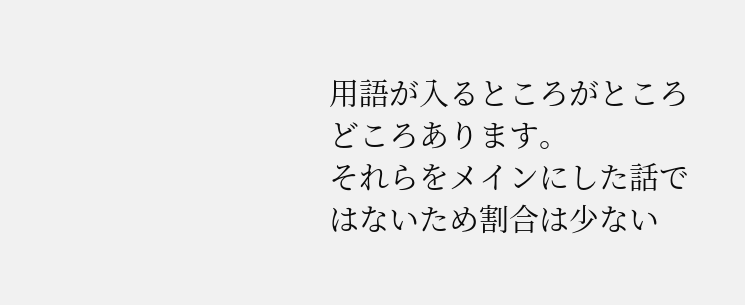用語が入るところがところどころあります。
それらをメインにした話ではないため割合は少ない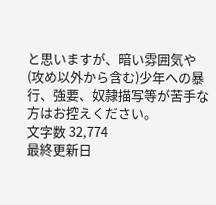と思いますが、暗い雰囲気や(攻め以外から含む)少年への暴行、強要、奴隷描写等が苦手な方はお控えください。
文字数 32,774
最終更新日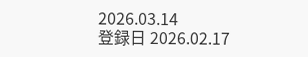2026.03.14
登録日 2026.02.17